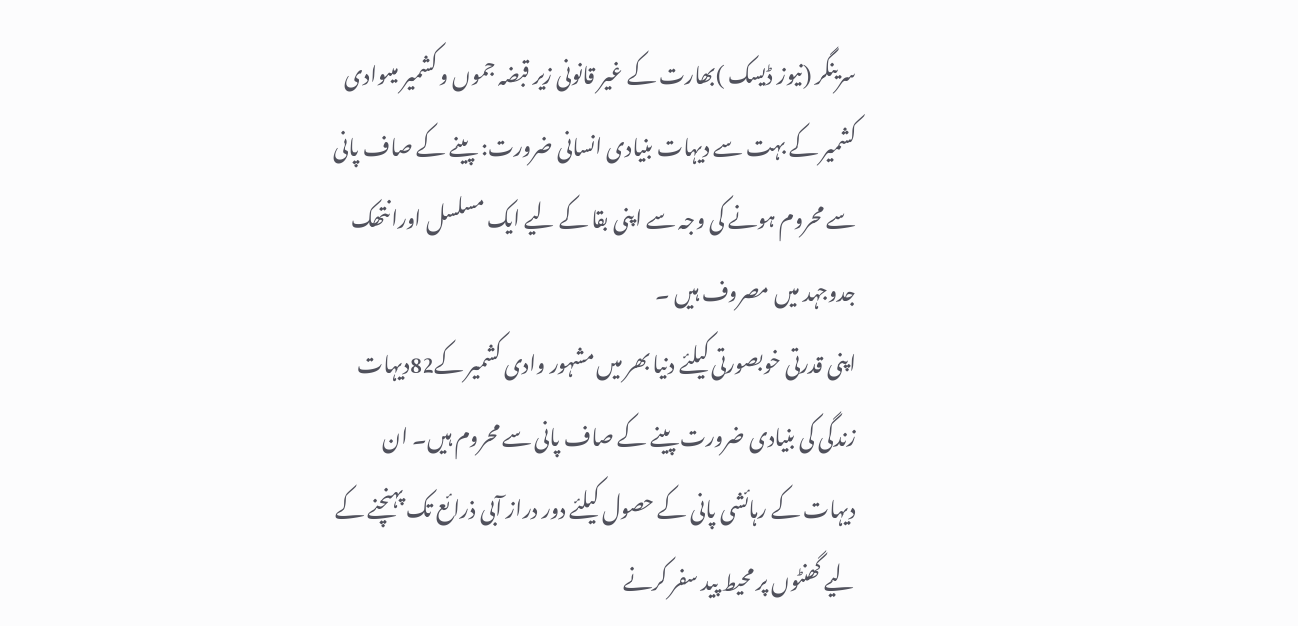سرینگر (نیوز ڈیسک )بھارت کے غیر قانونی زیر قبضہ جموں و کشمیر میںوادی کشمیر کے بہت سے دیہات بنیادی انسانی ضرورت: پینے کے صاف پانی سے محروم ہونے کی وجہ سے اپنی بقا کے لیے ایک مسلسل اورانتھک جدوجہد میں مصروف ہیں ۔
اپنی قدرتی خوبصورتی کیلئے دنیا بھر میں مشہور وادی کشمیر کے82دیہات زندگی کی بنیادی ضرورت پینے کے صاف پانی سے محروم ہیں۔ ان دیہات کے رہائشی پانی کے حصول کیلئے دور دراز آبی ذرائع تک پہنچنے کے لیے گھنٹوں پر محیط پید سفر کرنے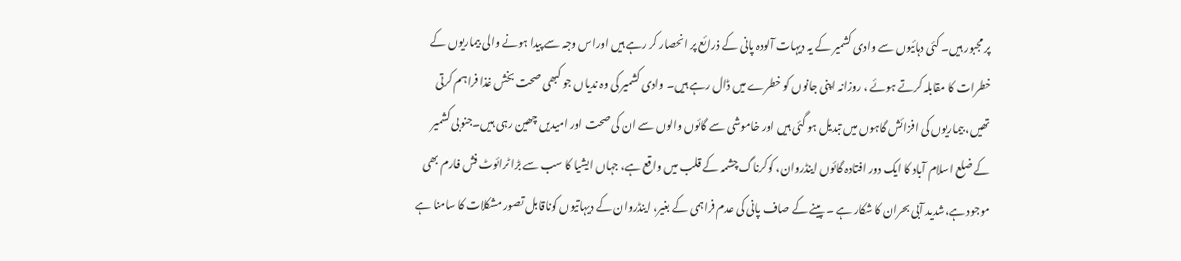پر مجبور ہیں۔ کئی دہائیوں سے وادی کشمیر کے یہ دیہات آلودہ پانی کے ذرائع پر انحصار کر رہے ہیں اوراس وجہ سے پیدا ہونے والی بیماریوں کے خطرات کا مقابلہ کرتے ہوئے ، روزانہ اپنی جانوں کو خطرے میں ڈال رہے ہیں۔ وادی کشمیر کی وہ ندیاں جو کبھی صحت بخش غذا فراہم کرتی تھیں، بیماریوں کی افزائش گاہوں میں تبدیل ہو گئی ہیں اور خاموشی سے گائوں والوں سے ان کی صحت اور امیدیں چھین رہی ہیں۔جنوبی کشمیر کے ضلع اسلام آباد کا ایک دور افتادہ گائوں اینڈروان، کوکرناگ چشمہ کے قلب میں واقع ہے، جہاں ایشیا کا سب سے بڑا ٹرائوٹ فش فارم بھی موجود ہے،شدید آبی بحران کا شکار ہے ۔ پینے کے صاف پانی کی عدم فراہمی کے بغیر، اینڈروان کے دیہاتیوں کوناقابل تصور مشکلات کا سامنا ہے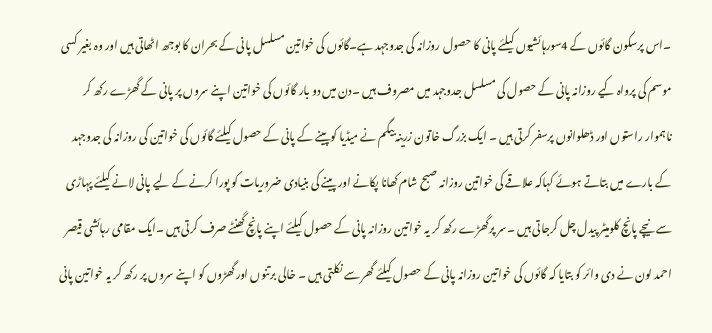۔اس پرسکون گائوں کے 4سورہائشیوں کیلئے پانی کا حصول روزانہ کی جدوجہد ہے۔گائوں کی خواتین مسلسل پانی کے بحران کا بوجھ اٹھاتی ہیں اور وہ بغیر کسی موسم کی پرواہ کیے روزانہ پانی کے حصول کی مسلسل جدوجہد میں مصروف ہیں ۔دن میں دو بار گائوں کی خواتین اپنے سروں پر پانی کے گھڑے رکھ کر ناہموار راستوں اور ڈھلوانوں پرسفر کرتی ہیں ۔ ایک بزرگ خاتون زرینہ بیگم نے میڈیا کوپینے کے پانی کے حصول کیلئے گائوں کی خواتین کی روزانہ کی جدوجہد کے بارے میں بتاتے ہوئے کہاکہ علاقے کی خواتین روزانہ صبح شام کھانا پکانے اور پینے کی بنیادی ضروریات کو پورا کرنے کے لیے پانی لانے کیلئے پہاڑی سے نیچے پانچ کلومیٹر پیدل چل کرجاتی ہیں ۔سر پرگھڑے رکھ کر یہ خواتین روزانہ پانی کے حصول کیلئے اپنے پانچ گھنٹے صرف کرتی ہیں ۔ایک مقامی رہائشی قیصر احمد لون نے دی وائر کو بتایا کہ گائوں کی خواتین روزانہ پانی کے حصول کیلئے گھر سے نکلتی ہیں ۔ خالی برتنوں اورگھڑوں کو اپنے سروں پر رکھ کر یہ خواتین پانی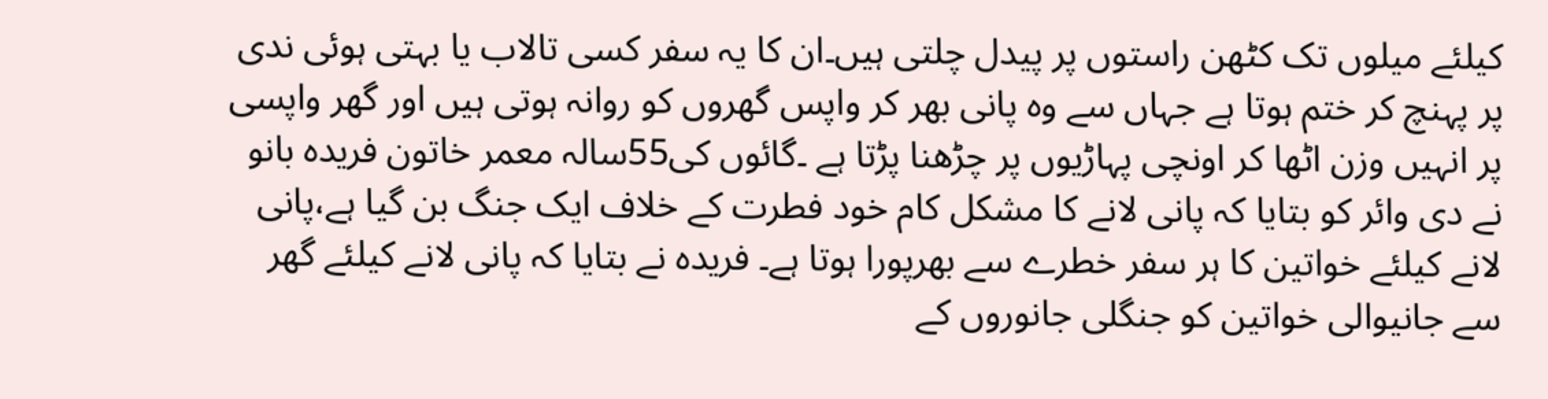کیلئے میلوں تک کٹھن راستوں پر پیدل چلتی ہیں۔ان کا یہ سفر کسی تالاب یا بہتی ہوئی ندی پر پہنچ کر ختم ہوتا ہے جہاں سے وہ پانی بھر کر واپس گھروں کو روانہ ہوتی ہیں اور گھر واپسی پر انہیں وزن اٹھا کر اونچی پہاڑیوں پر چڑھنا پڑتا ہے ۔گائوں کی55سالہ معمر خاتون فریدہ بانو نے دی وائر کو بتایا کہ پانی لانے کا مشکل کام خود فطرت کے خلاف ایک جنگ بن گیا ہے،پانی لانے کیلئے خواتین کا ہر سفر خطرے سے بھرپورا ہوتا ہے۔ فریدہ نے بتایا کہ پانی لانے کیلئے گھر سے جانیوالی خواتین کو جنگلی جانوروں کے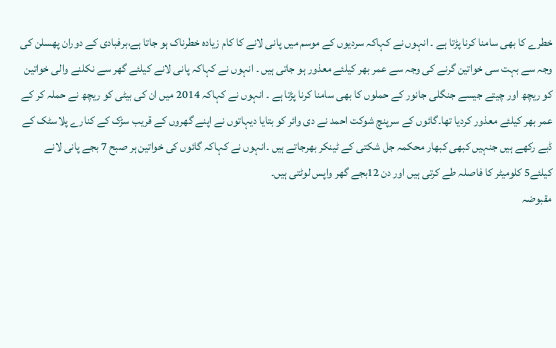خطرے کا بھی سامنا کرنا پڑتا ہے ۔ انہوں نے کہاکہ سردیوں کے موسم میں پانی لانے کا کام زیادہ خطرناک ہو جاتا ہے،برفبادی کے دوران پھسلن کی وجہ سے بہت سی خواتین گرنے کی وجہ سے عمر بھر کیلئے معذور ہو جاتی ہیں ۔ انہوں نے کہاکہ پانی لانے کیلئے گھر سے نکلنے والی خواتین کو ریچھ اور چیتے جیسے جنگلی جانور کے حملوں کا بھی سامنا کرنا پڑتا ہے ۔ انہوں نے کہاکہ 2014 میں ان کی بیٹی کو ریچھ نے حملہ کر کے عمر بھر کیلئے معذور کردیا تھا۔گائوں کے سرپنچ شوکت احمد نے دی وائر کو بتایا دیہاتوں نے اپنے گھروں کے قریب سڑک کے کنارے پلاسٹک کے ڈبے رکھے ہیں جنہیں کبھی کبھار محکمہ جل شکتی کے ٹینکر بھرجاتے ہیں ۔انہوں نے کہاکہ گائوں کی خواتین ہر صبح 7 بجے پانی لانے کیلئے5 کلومیٹر کا فاصلہ طے کرتی ہیں اور دن 12بجے گھر واپس لوٹتی ہیں۔
مقبوضہ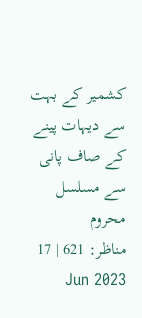کشمیر کے بہت سے دیہات پینے کے صاف پانی سے مسلسل محروم
مناظر: 621 | 17 Jun 2023